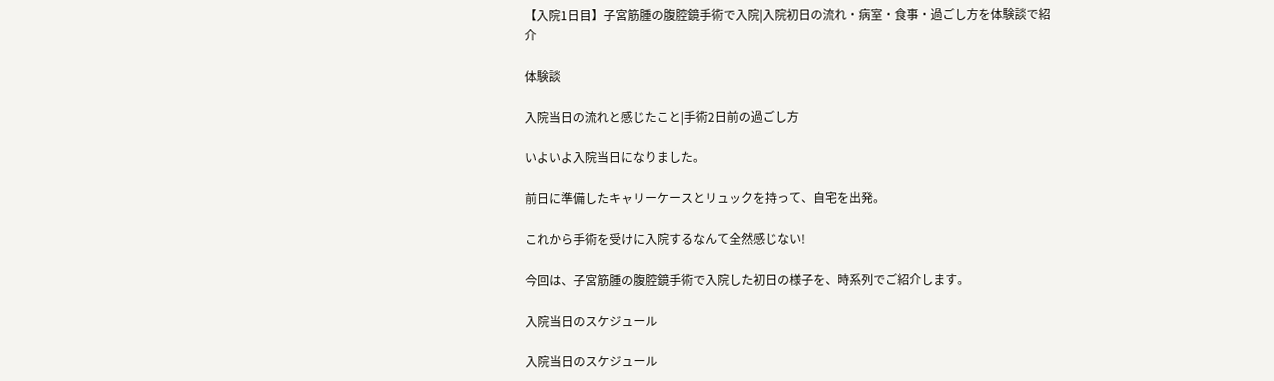【入院1日目】子宮筋腫の腹腔鏡手術で入院|入院初日の流れ・病室・食事・過ごし方を体験談で紹介

体験談

入院当日の流れと感じたこと|手術2日前の過ごし方

いよいよ入院当日になりました。

前日に準備したキャリーケースとリュックを持って、自宅を出発。

これから手術を受けに入院するなんて全然感じない!

今回は、子宮筋腫の腹腔鏡手術で入院した初日の様子を、時系列でご紹介します。

入院当日のスケジュール

入院当日のスケジュール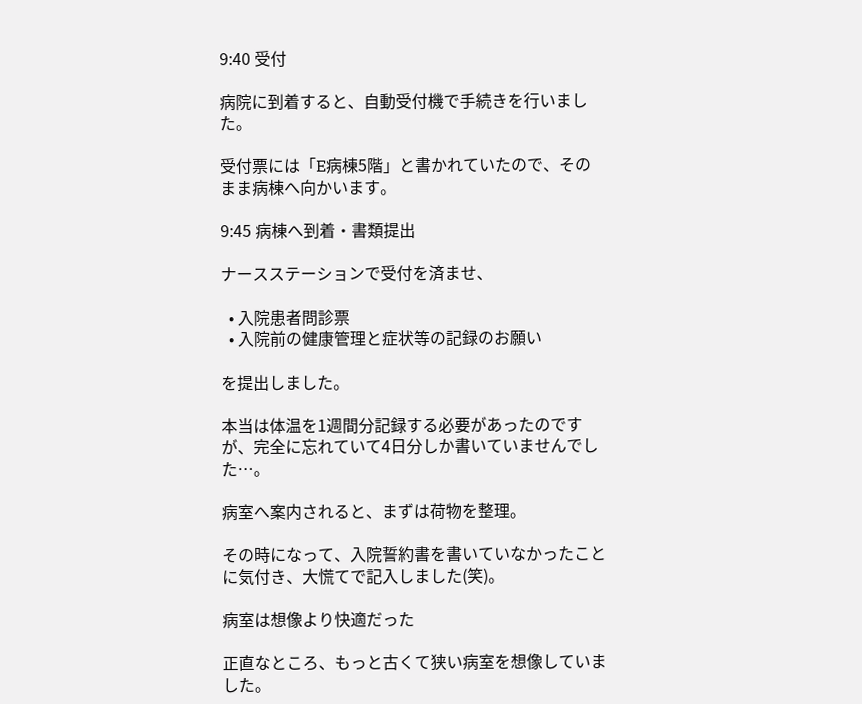9:40 受付

病院に到着すると、自動受付機で手続きを行いました。

受付票には「E病棟5階」と書かれていたので、そのまま病棟へ向かいます。

9:45 病棟へ到着・書類提出

ナースステーションで受付を済ませ、

  • 入院患者問診票
  • 入院前の健康管理と症状等の記録のお願い

を提出しました。

本当は体温を1週間分記録する必要があったのですが、完全に忘れていて4日分しか書いていませんでした…。

病室へ案内されると、まずは荷物を整理。

その時になって、入院誓約書を書いていなかったことに気付き、大慌てで記入しました(笑)。

病室は想像より快適だった

正直なところ、もっと古くて狭い病室を想像していました。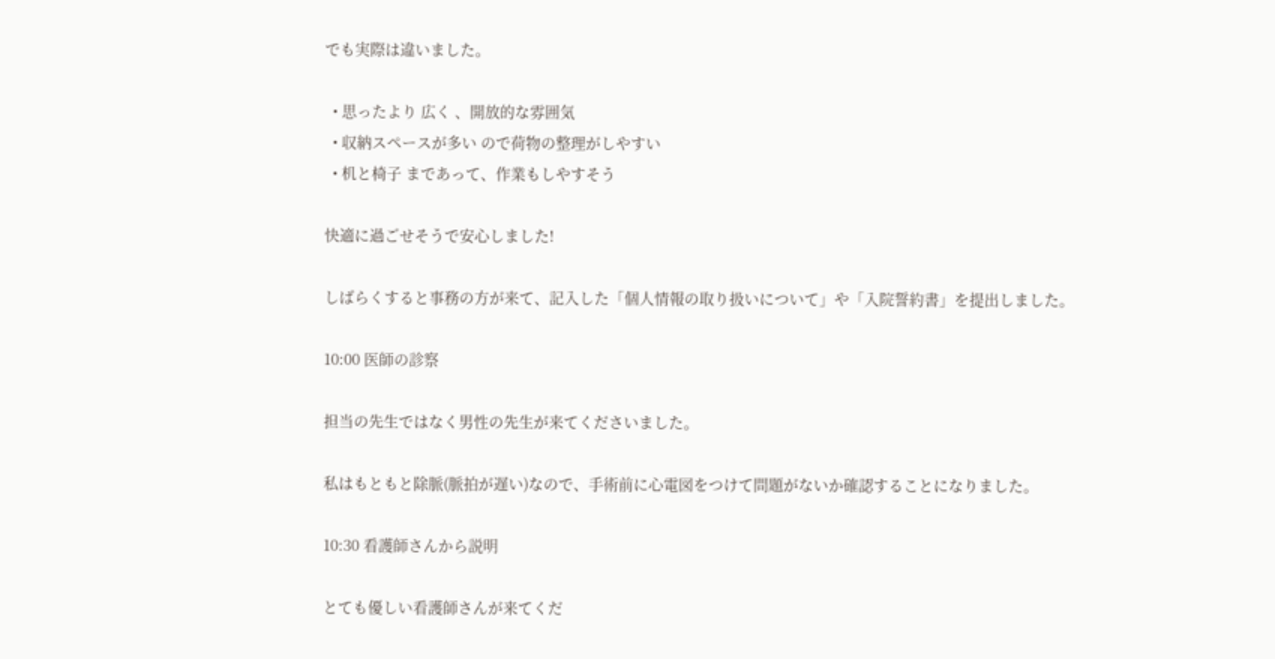でも実際は違いました。

  • 思ったより 広く 、開放的な雰囲気
  • 収納スペースが多い ので荷物の整理がしやすい
  • 机と椅子 まであって、作業もしやすそう

快適に過ごせそうで安心しました!

しばらくすると事務の方が来て、記入した「個人情報の取り扱いについて」や「入院誓約書」を提出しました。

10:00 医師の診察

担当の先生ではなく男性の先生が来てくださいました。

私はもともと除脈(脈拍が遅い)なので、手術前に心電図をつけて問題がないか確認することになりました。

10:30 看護師さんから説明

とても優しい看護師さんが来てくだ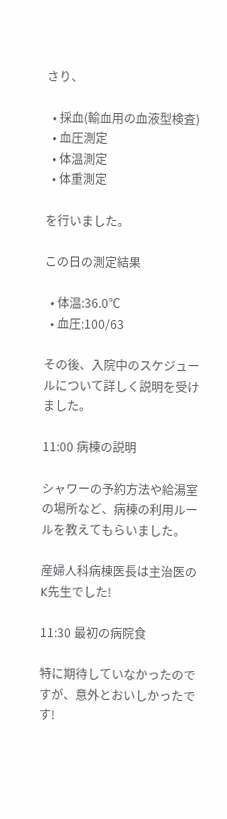さり、

  • 採血(輸血用の血液型検査)
  • 血圧測定
  • 体温測定
  • 体重測定

を行いました。

この日の測定結果

  • 体温:36.0℃
  • 血圧:100/63

その後、入院中のスケジュールについて詳しく説明を受けました。

11:00 病棟の説明

シャワーの予約方法や給湯室の場所など、病棟の利用ルールを教えてもらいました。

産婦人科病棟医長は主治医のK先生でした!

11:30 最初の病院食

特に期待していなかったのですが、意外とおいしかったです!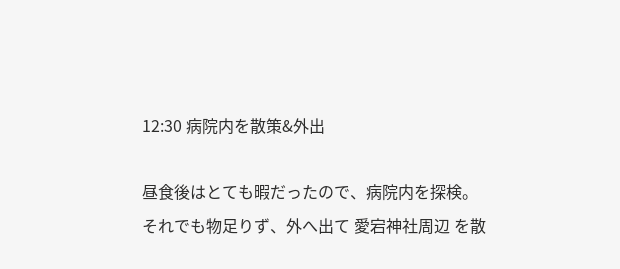12:30 病院内を散策&外出

昼食後はとても暇だったので、病院内を探検。
それでも物足りず、外へ出て 愛宕神社周辺 を散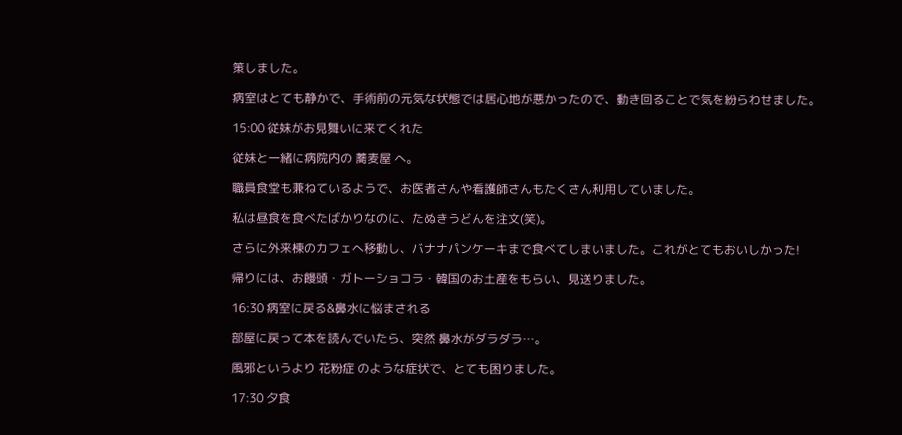策しました。

病室はとても静かで、手術前の元気な状態では居心地が悪かったので、動き回ることで気を紛らわせました。

15:00 従妹がお見舞いに来てくれた

従妹と一緒に病院内の 蕎麦屋 へ。

職員食堂も兼ねているようで、お医者さんや看護師さんもたくさん利用していました。

私は昼食を食べたばかりなのに、たぬきうどんを注文(笑)。

さらに外来棟のカフェへ移動し、バナナパンケーキまで食べてしまいました。これがとてもおいしかった!

帰りには、お饅頭・ガトーショコラ・韓国のお土産をもらい、見送りました。

16:30 病室に戻る&鼻水に悩まされる

部屋に戻って本を読んでいたら、突然 鼻水がダラダラ…。

風邪というより 花粉症 のような症状で、とても困りました。

17:30 夕食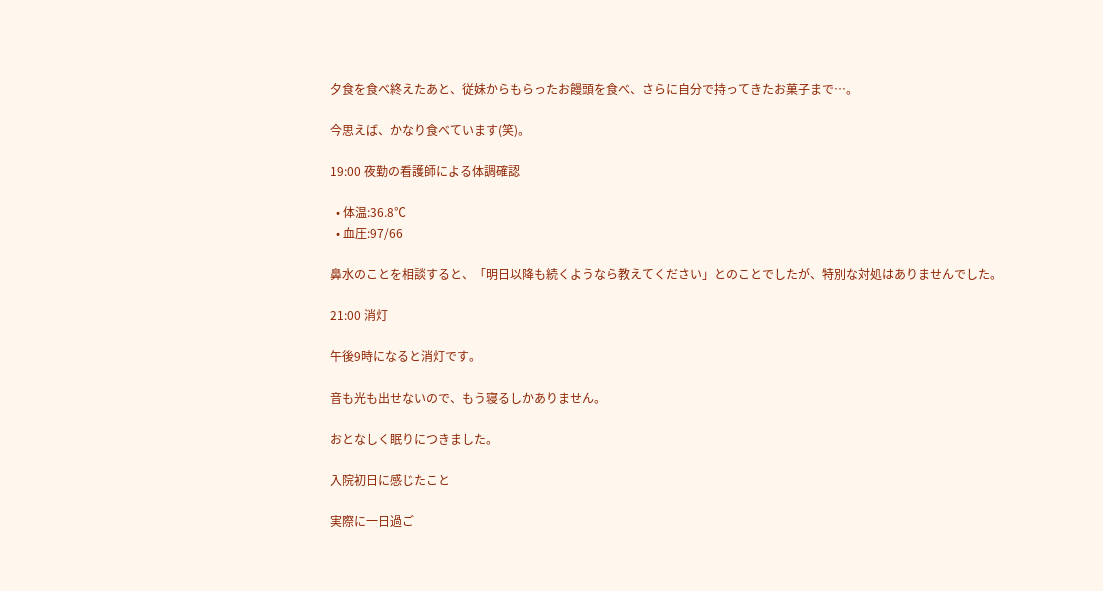夕食を食べ終えたあと、従妹からもらったお饅頭を食べ、さらに自分で持ってきたお菓子まで…。

今思えば、かなり食べています(笑)。

19:00 夜勤の看護師による体調確認

  • 体温:36.8℃
  • 血圧:97/66

鼻水のことを相談すると、「明日以降も続くようなら教えてください」とのことでしたが、特別な対処はありませんでした。

21:00 消灯

午後9時になると消灯です。

音も光も出せないので、もう寝るしかありません。

おとなしく眠りにつきました。

入院初日に感じたこと

実際に一日過ご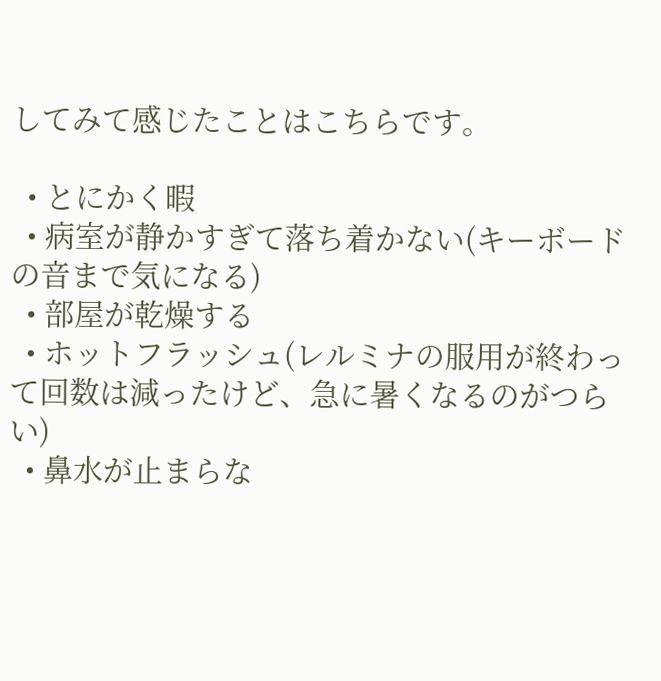してみて感じたことはこちらです。

  • とにかく暇
  • 病室が静かすぎて落ち着かない(キーボードの音まで気になる)
  • 部屋が乾燥する
  • ホットフラッシュ(レルミナの服用が終わって回数は減ったけど、急に暑くなるのがつらい)
  • 鼻水が止まらな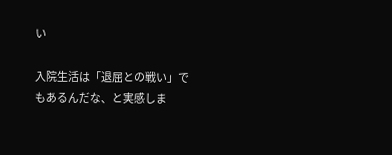い

入院生活は「退屈との戦い」でもあるんだな、と実感しま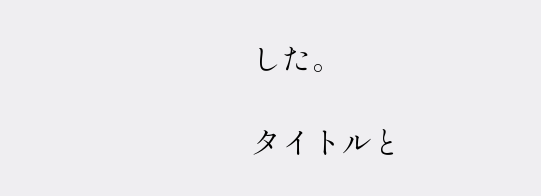した。

タイトルと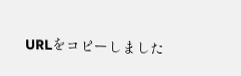URLをコピーしました